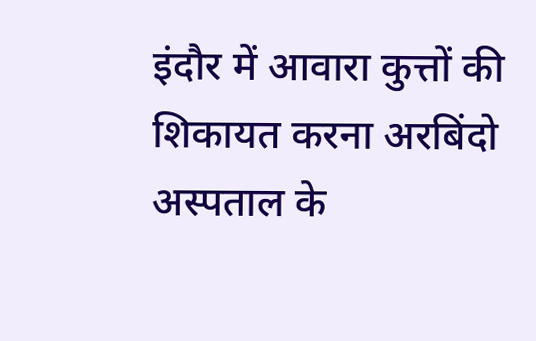इंदौर में आवारा कुत्तों की शिकायत करना अरबिंदो अस्पताल के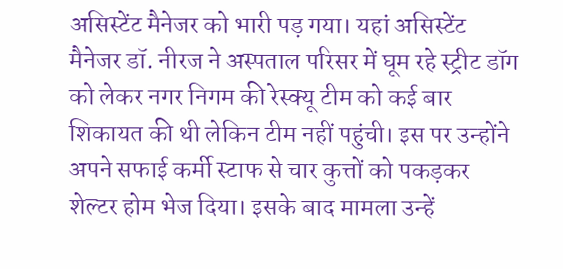असिस्टेंट मैनेजर को भारी पड़ गया। यहां असिस्टेंट मैनेजर डॉ. नीरज ने अस्पताल परिसर में घूम रहे स्ट्रीट डॉग को लेकर नगर निगम की रेस्क्यू टीम को कई बार शिकायत की थी लेकिन टीम नहीं पहुंची। इस पर उन्होंने अपने सफाई कर्मी स्टाफ से चार कुत्तों को पकड़कर शेल्टर होम भेज दिया। इसके बाद मामला उन्हें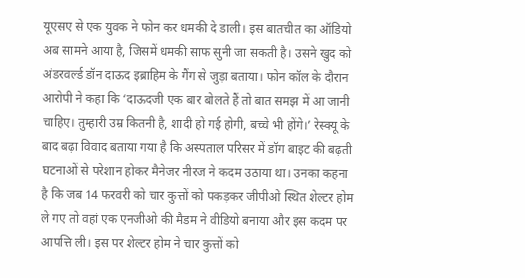यूएसए से एक युवक ने फोन कर धमकी दे डाली। इस बातचीत का ऑडियो अब सामने आया है, जिसमें धमकी साफ सुनी जा सकती है। उसने खुद को अंडरवर्ल्ड डॉन दाऊद इब्राहिम के गैंग से जुड़ा बताया। फोन कॉल के दौरान आरोपी ने कहा कि ‘दाऊदजी एक बार बोलते हैं तो बात समझ में आ जानी चाहिए। तुम्हारी उम्र कितनी है, शादी हो गई होगी, बच्चे भी होंगे।’ रेस्क्यू के बाद बढ़ा विवाद बताया गया है कि अस्पताल परिसर में डॉग बाइट की बढ़ती घटनाओं से परेशान होकर मैनेजर नीरज ने कदम उठाया था। उनका कहना है कि जब 14 फरवरी को चार कुत्तों को पकड़कर जीपीओ स्थित शेल्टर होम ले गए तो वहां एक एनजीओ की मैडम ने वीडियो बनाया और इस कदम पर आपत्ति ली। इस पर शेल्टर होम ने चार कुत्तों को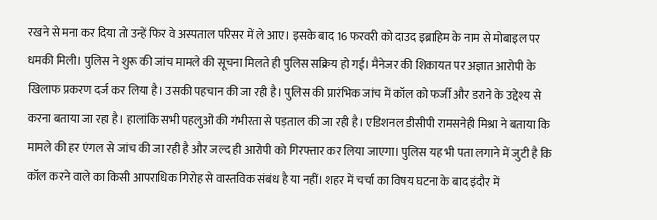रखने से मना कर दिया तो उन्हें फिर वे अस्पताल परिसर में ले आए। इसके बाद 16 फरवरी को दाउद इब्राहिम के नाम से मोबाइल पर धमकी मिली। पुलिस ने शुरू की जांच मामले की सूचना मिलते ही पुलिस सक्रिय हो गई। मैनेजर की शिकायत पर अज्ञात आरोपी के खिलाफ प्रकरण दर्ज कर लिया है। उसकी पहचान की जा रही है। पुलिस की प्रारंभिक जांच में कॉल को फर्जी और डराने के उद्देश्य से करना बताया जा रहा है। हालांकि सभी पहलुओं की गंभीरता से पड़ताल की जा रही है। एडिशनल डीसीपी रामसनेही मिश्रा ने बताया कि मामले की हर एंगल से जांच की जा रही है और जल्द ही आरोपी को गिरफ्तार कर लिया जाएगा। पुलिस यह भी पता लगाने में जुटी है कि कॉल करने वाले का किसी आपराधिक गिरोह से वास्तविक संबंध है या नहीं। शहर में चर्चा का विषय घटना के बाद इंदौर में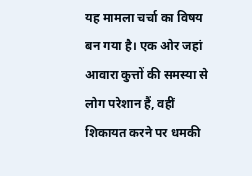यह मामला चर्चा का विषय बन गया है। एक ओर जहां आवारा कुत्तों की समस्या से लोग परेशान हैं, वहीं शिकायत करने पर धमकी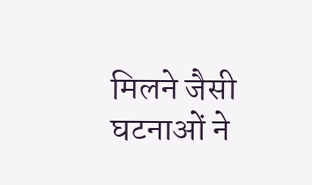मिलने जैसी घटनाओं ने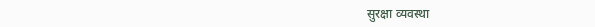सुरक्षा व्यवस्था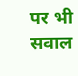पर भी सवाल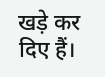खड़े कर दिए हैं।